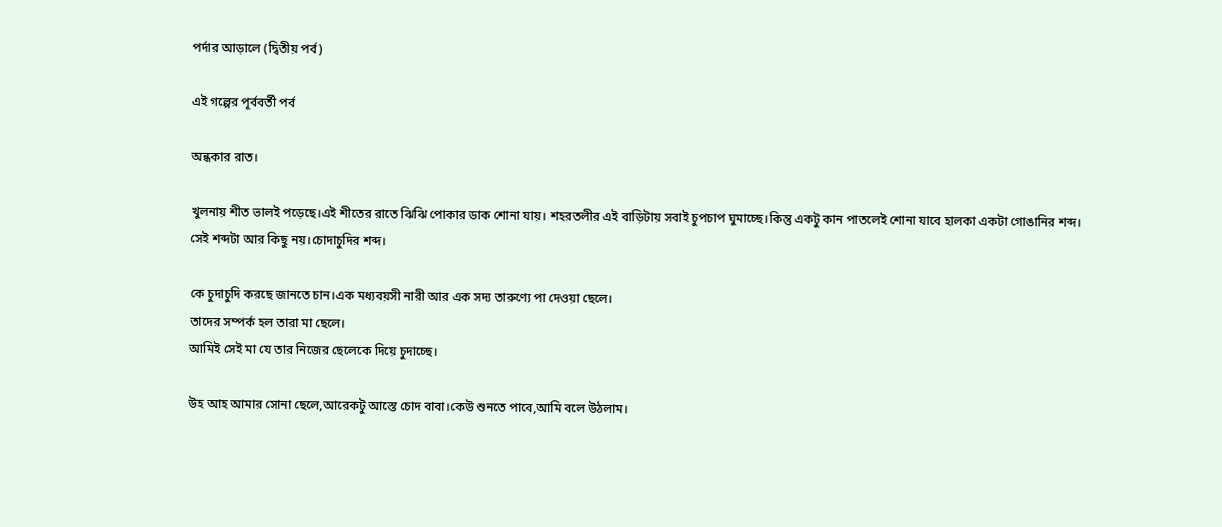পর্দার আড়ালে (দ্বিতীয় পর্ব)

এই গল্পের পূর্ববর্তী পর্ব

অন্ধকার রাত।

খুলনায় শীত ভালই পড়েছে।এই শীতের রাতে ঝিঝি পোকার ডাক শোনা যায়। শহরতলীর এই বাড়িটায় সবাই চুপচাপ ঘুমাচ্ছে।কিন্তু একটু কান পাতলেই শোনা যাবে হালকা একটা গোঙানির শব্দ।
সেই শব্দটা আর কিছু নয়।চোদাচুদির শব্দ।

কে চুদাচুদি করছে জানতে চান।এক মধ্যবয়সী নারী আর এক সদ্য তারুণ্যে পা দেওয়া ছেলে।
তাদের সম্পর্ক হল তারা মা ছেলে।
আমিই সেই মা যে তার নিজের ছেলেকে দিয়ে চুদাচ্ছে।

উহ আহ আমার সোনা ছেলে,আরেকটু আস্তে চোদ বাবা।কেউ শুনতে পাবে,আমি বলে উঠলাম।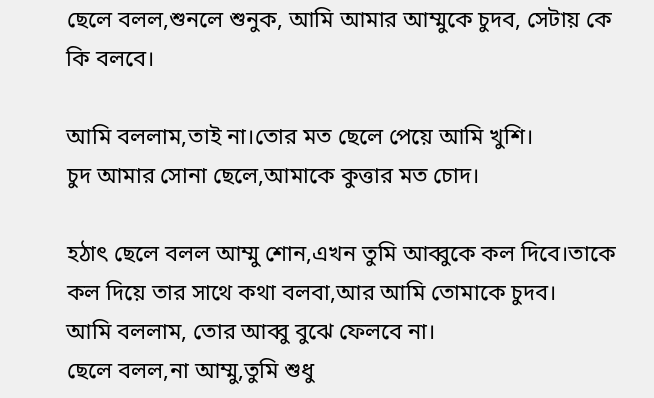ছেলে বলল,শুনলে শুনুক, আমি আমার আম্মুকে চুদব, সেটায় কে কি বলবে।

আমি বললাম,তাই না।তোর মত ছেলে পেয়ে আমি খুশি।
চুদ আমার সোনা ছেলে,আমাকে কুত্তার মত চোদ।

হঠাৎ ছেলে বলল আম্মু শোন,এখন তুমি আব্বুকে কল দিবে।তাকে কল দিয়ে তার সাথে কথা বলবা,আর আমি তোমাকে চুদব।
আমি বললাম, তোর আব্বু বুঝে ফেলবে না।
ছেলে বলল,না আম্মু,তুমি শুধু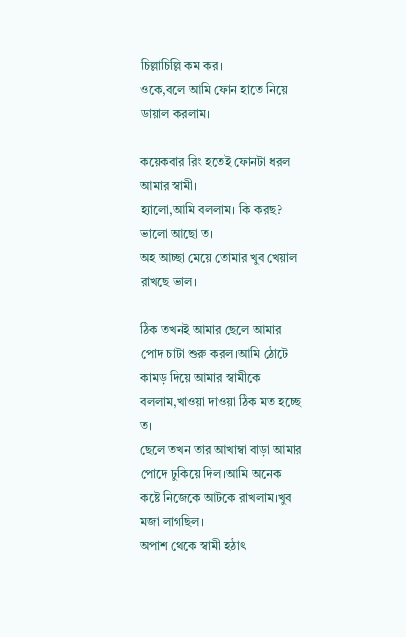চিল্লাচিল্লি কম কর।
ওকে,বলে আমি ফোন হাতে নিয়ে ডায়াল করলাম।

কয়েকবার রিং হতেই ফোনটা ধরল আমার স্বামী।
হ্যালো,আমি বললাম। কি করছ? ভালো আছো ত।
অহ আচ্ছা মেয়ে তোমার খুব খেয়াল রাখছে ভাল।

ঠিক তখনই আমার ছেলে আমার পোদ চাটা শুরু করল।আমি ঠোটে কামড় দিয়ে আমার স্বামীকে বললাম,খাওয়া দাওয়া ঠিক মত হচ্ছে ত।
ছেলে তখন তার আখাম্বা বাড়া আমার পোদে ঢুকিয়ে দিল।আমি অনেক কষ্টে নিজেকে আটকে রাখলাম।খুব মজা লাগছিল।
অপাশ থেকে স্বামী হঠাৎ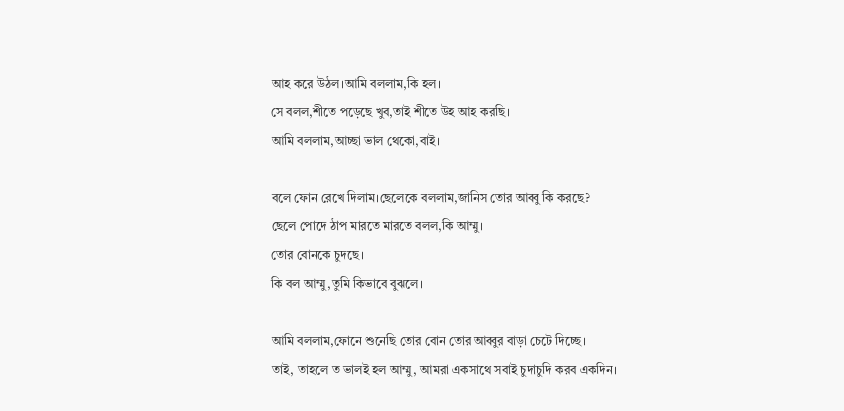আহ করে উঠল।আমি বললাম,কি হল।
সে বলল,শীতে পড়েছে খুব,তাই শীতে উহ আহ করছি।
আমি বললাম,আচ্ছা ভাল থেকো,বাই।

বলে ফোন রেখে দিলাম।ছেলেকে বললাম,জানিস তোর আব্বু কি করছে?
ছেলে পোদে ঠাপ মারতে মারতে বলল,কি আম্মু।
তোর বোনকে চুদছে।
কি বল আম্মু,তুমি কিভাবে বুঝলে।

আমি বললাম,ফোনে শুনেছি তোর বোন তোর আব্বুর বাড়া চেটে দিচ্ছে।
তাই, তাহলে ত ভালই হল আম্মু, আমরা একসাথে সবাই চুদাচুদি করব একদিন।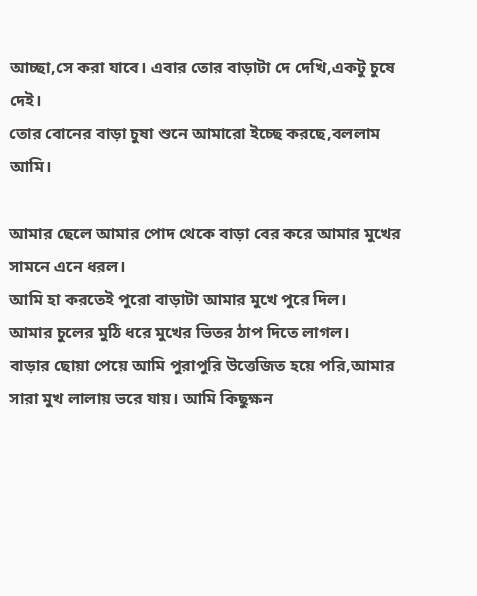আচ্ছা,সে করা যাবে। এবার তোর বাড়াটা দে দেখি,একটু চুষে দেই।
তোর বোনের বাড়া চুষা শুনে আমারো ইচ্ছে করছে,বললাম আমি।

আমার ছেলে আমার পোদ থেকে বাড়া বের করে আমার মুখের সামনে এনে ধরল।
আমি হা করতেই পুরো বাড়াটা আমার মুখে পুরে দিল।
আমার চুলের মুঠি ধরে মুখের ভিতর ঠাপ দিতে লাগল।
বাড়ার ছোয়া পেয়ে আমি পুরাপুরি উত্তেজিত হয়ে পরি,আমার সারা মুখ লালায় ভরে যায়। আমি কিছুক্ষন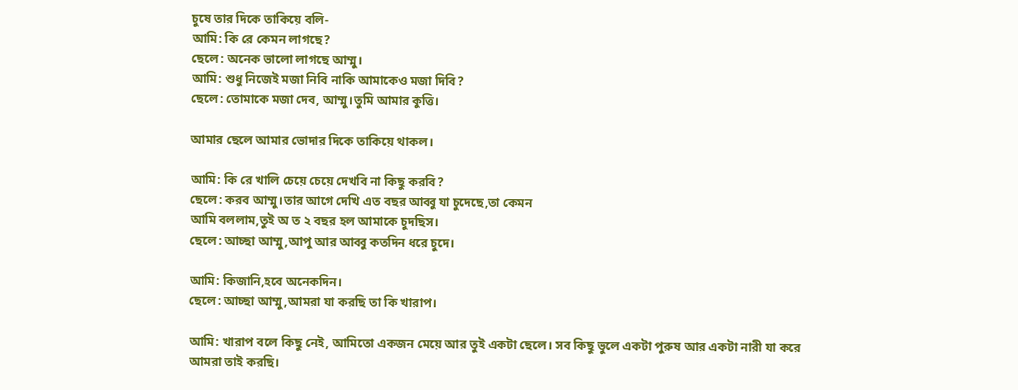চুষে তার দিকে তাকিয়ে বলি-
আমি: কি রে কেমন লাগছে?
ছেলে: অনেক ভালো লাগছে আম্মু।
আমি: শুধু নিজেই মজা নিবি নাকি আমাকেও মজা দিবি?
ছেলে: তোমাকে মজা দেব, আম্মু।তুমি আমার কুত্তি।

আমার ছেলে আমার ভোদার দিকে তাকিয়ে থাকল।

আমি: কি রে খালি চেয়ে চেয়ে দেখবি না কিছু করবি?
ছেলে: করব আম্মু।তার আগে দেখি এত বছর আব্বু যা চুদেছে,তা কেমন
আমি বললাম,তুই অ ত ২ বছর হল আমাকে চুদছিস।
ছেলে: আচ্ছা আম্মু,আপু আর আব্বু কতদিন ধরে চুদে।

আমি: কিজানি,হবে অনেকদিন।
ছেলে: আচ্ছা আম্মু,আমরা যা করছি তা কি খারাপ।

আমি: খারাপ বলে কিছু নেই, আমিতো একজন মেয়ে আর তুই একটা ছেলে। সব কিছু ভুলে একটা পুরুষ আর একটা নারী যা করে আমরা তাই করছি।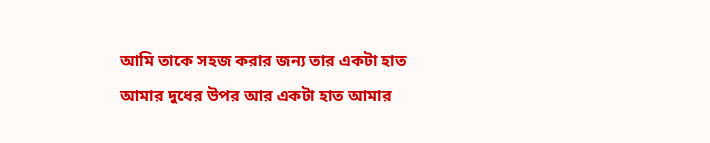আমি তাকে সহজ করার জন্য তার একটা হাত আমার দুধের উপর আর একটা হাত আমার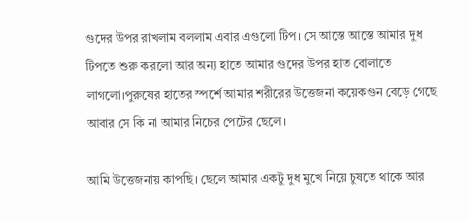গুদের উপর রাখলাম বললাম এবার এগুলো টিপ। সে আস্তে আস্তে আমার দুধ টিপতে শুরু করলো আর অন্য হাতে আমার গুদের উপর হাত বোলাতে লাগলো।পুরুষের হাতের স্পর্শে আমার শরীরের উত্তেজনা কয়েকগুন বেড়ে গেছে আবার সে কি না আমার নিচের পেটের ছেলে।

আমি উত্তেজনায় কাপছি। ছেলে আমার একটু দুধ মুখে নিয়ে চুষতে থাকে আর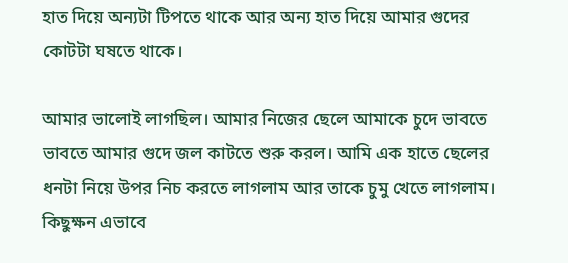হাত দিয়ে অন্যটা টিপতে থাকে আর অন্য হাত দিয়ে আমার গুদের কোটটা ঘষতে থাকে।

আমার ভালোই লাগছিল। আমার নিজের ছেলে আমাকে চুদে ভাবতে ভাবতে আমার গুদে জল কাটতে শুরু করল। আমি এক হাতে ছেলের ধনটা নিয়ে উপর নিচ করতে লাগলাম আর তাকে চুমু খেতে লাগলাম। কিছুক্ষন এভাবে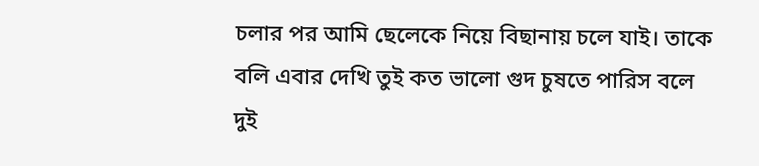চলার পর আমি ছেলেকে নিয়ে বিছানায় চলে যাই। তাকে বলি এবার দেখি তুই কত ভালো গুদ চুষতে পারিস বলে দুই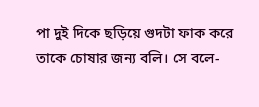পা দুই দিকে ছড়িয়ে গুদটা ফাক করে তাকে চোষার জন্য বলি। সে বলে-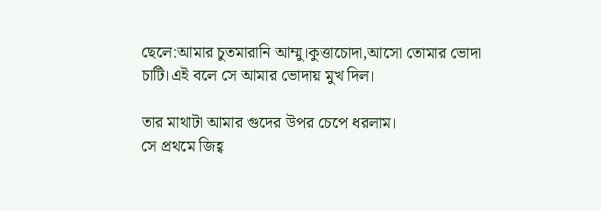ছেলে:আমার চুতমারানি আম্মু।কুত্তাচোদা,আসো তোমার ভোদা চাটি।এই বলে সে আমার ভোদায় মুখ দিল।

তার মাথাটা আমার গুদের উপর চেপে ধরলাম।
সে প্রথমে জিহ্ব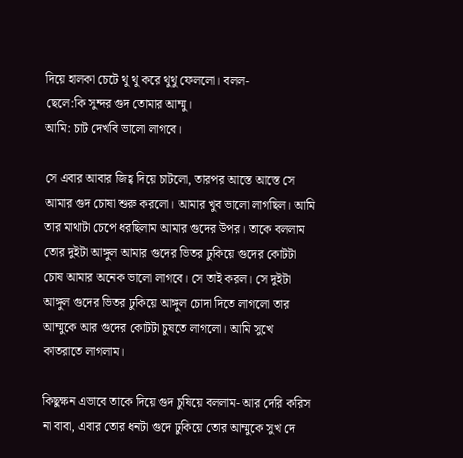দিয়ে হালকা চেটে থু থু করে থুথু ফেললো। বলল-
ছেলে:কি সুন্দর গুদ তোমার আম্মু।
আমি: চাট দেখবি ভালো লাগবে।

সে এবার আবার জিহ্ব দিয়ে চাটলো, তারপর আস্তে আস্তে সে আমার গুদ চোষা শুরু করলো। আমার খুব ভালো লাগছিল। আমি তার মাথাটা চেপে ধরছিলাম আমার গুদের উপর। তাকে বললাম তোর দুইটা আঙ্গুল আমার গুদের ভিতর ঢুকিয়ে গুদের কোটটা চোষ আমার অনেক ভালো লাগবে। সে তাই করল। সে দুইটা আঙ্গুল গুদের ভিতর ঢুকিয়ে আঙ্গুল চোদা দিতে লাগলো তার আম্মুকে আর গুদের কোটটা চুষতে লাগলো। আমি সুখে কাতরাতে লাগলাম।

কিছুক্ষন এভাবে তাকে দিয়ে গুদ চুষিয়ে বললাম- আর দেরি করিস না বাবা, এবার তোর ধনটা গুদে ঢুকিয়ে তোর আম্মুকে সুখ দে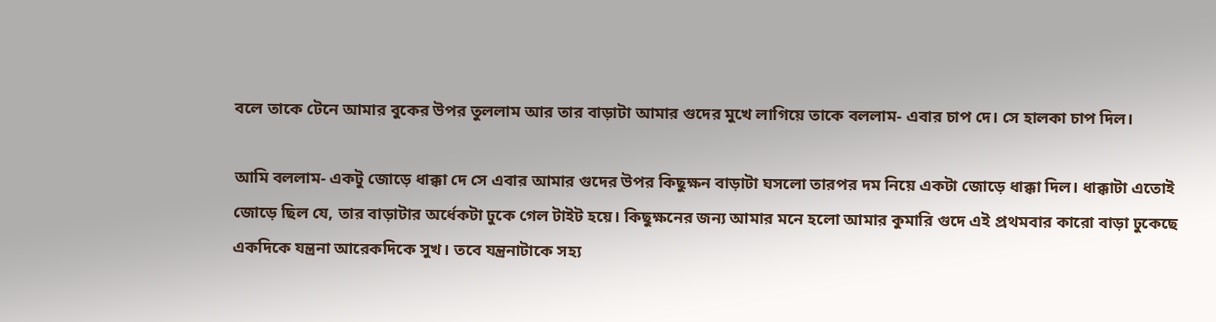বলে তাকে টেনে আমার বুকের উপর তুললাম আর তার বাড়াটা আমার গুদের মুখে লাগিয়ে তাকে বললাম- এবার চাপ দে। সে হালকা চাপ দিল।

আমি বললাম- একটু জোড়ে ধাক্কা দে সে এবার আমার গুদের উপর কিছুক্ষন বাড়াটা ঘসলো তারপর দম নিয়ে একটা জোড়ে ধাক্কা দিল। ধাক্কাটা এতোই জোড়ে ছিল যে, তার বাড়াটার অর্ধেকটা ঢুকে গেল টাইট হয়ে। কিছুক্ষনের জন্য আমার মনে হলো আমার কুমারি গুদে এই প্রথমবার কারো বাড়া ঢুকেছে একদিকে যন্ত্রনা আরেকদিকে সুখ। তবে যন্ত্রনাটাকে সহ্য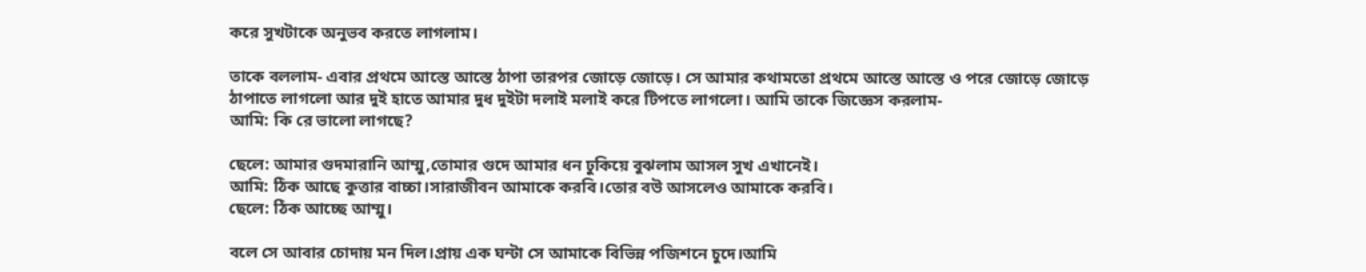করে সুখটাকে অনুভব করতে লাগলাম।

তাকে বললাম- এবার প্রথমে আস্তে আস্তে ঠাপা তারপর জোড়ে জোড়ে। সে আমার কথামতো প্রথমে আস্তে আস্তে ও পরে জোড়ে জোড়ে ঠাপাতে লাগলো আর দুই হাতে আমার দুধ দুইটা দলাই মলাই করে টিপতে লাগলো। আমি তাকে জিজ্ঞেস করলাম-
আমি: কি রে ভালো লাগছে?

ছেলে: আমার গুদমারানি আম্মু,তোমার গুদে আমার ধন ঢুকিয়ে বুঝলাম আসল সুখ এখানেই।
আমি: ঠিক আছে কুত্তার বাচ্চা।সারাজীবন আমাকে করবি।তোর বউ আসলেও আমাকে করবি।
ছেলে: ঠিক আচ্ছে আম্মু।

বলে সে আবার চোদায় মন দিল।প্রায় এক ঘন্টা সে আমাকে বিভিন্ন পজিশনে চুদে।আমি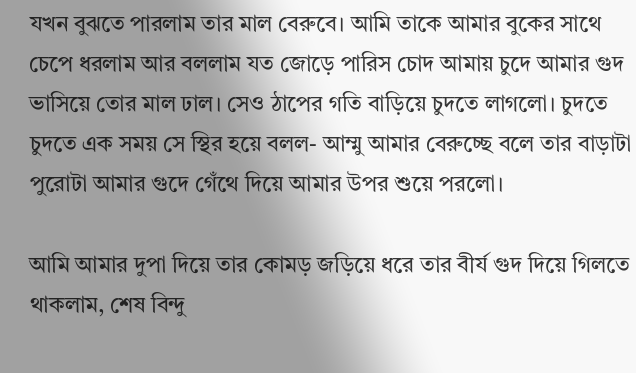যখন বুঝতে পারলাম তার মাল বেরুবে। আমি তাকে আমার বুকের সাথে চেপে ধরলাম আর বললাম যত জোড়ে পারিস চোদ আমায় চুদে আমার গুদ ভাসিয়ে তোর মাল ঢাল। সেও ঠাপের গতি বাড়িয়ে চুদতে লাগলো। চুদতে চুদতে এক সময় সে স্থির হয়ে বলল- আম্মু আমার বেরুচ্ছে বলে তার বাড়াটা পুরোটা আমার গুদে গেঁথে দিয়ে আমার উপর শুয়ে পরলো।

আমি আমার দুপা দিয়ে তার কোমড় জড়িয়ে ধরে তার বীর্য গুদ দিয়ে গিলতে থাকলাম, শেষ বিন্দু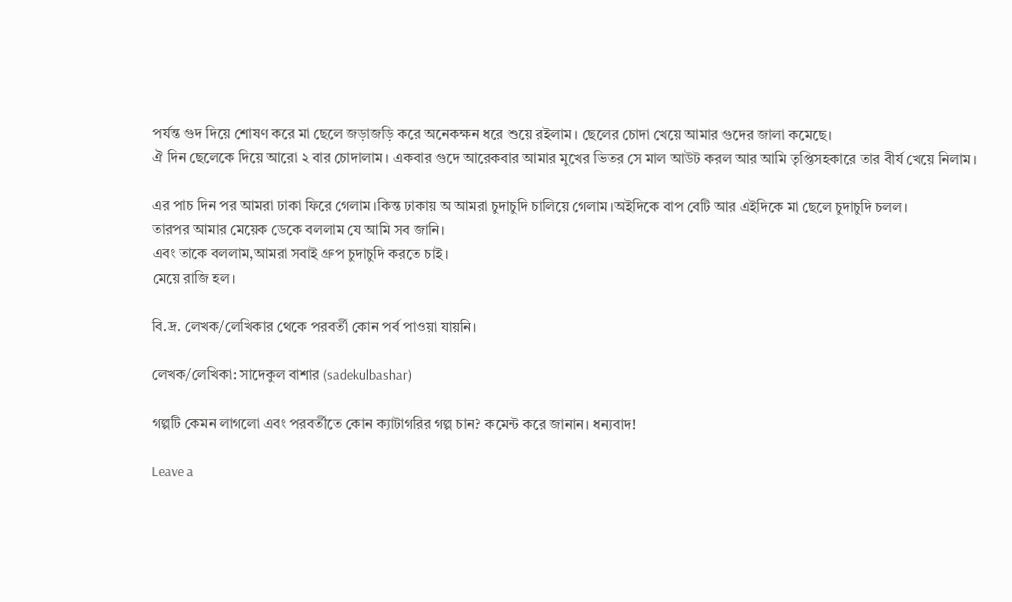পর্যন্ত গুদ দিয়ে শোষণ করে মা ছেলে জড়াজড়ি করে অনেকক্ষন ধরে শুয়ে রইলাম। ছেলের চোদা খেয়ে আমার গুদের জালা কমেছে।
ঐ দিন ছেলেকে দিয়ে আরো ২ বার চোদালাম। একবার গুদে আরেকবার আমার মুখের ভিতর সে মাল আউট করল আর আমি তৃপ্তিসহকারে তার বীর্য খেয়ে নিলাম।

এর পাচ দিন পর আমরা ঢাকা ফিরে গেলাম।কিন্ত ঢাকায় অ আমরা চুদাচুদি চালিয়ে গেলাম।অইদিকে বাপ বেটি আর এইদিকে মা ছেলে চুদাচুদি চলল।
তারপর আমার মেয়েক ডেকে বললাম যে আমি সব জানি।
এবং তাকে বললাম,আমরা সবাই গ্রুপ চুদাচুদি করতে চাই।
মেয়ে রাজি হল।

বি.দ্র. লেখক/লেখিকার থেকে পরবর্তী কোন পর্ব পাওয়া যায়নি।

লেখক/লেখিকা: সাদেকুল বাশার (sadekulbashar)

গল্পটি কেমন লাগলো এবং পরবর্তীতে কোন ক্যাটাগরির গল্প চান? কমেন্ট করে জানান। ধন্যবাদ!

Leave a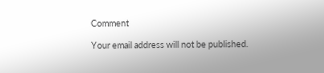Comment

Your email address will not be published.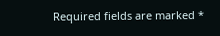Required fields are marked *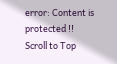error: Content is protected !!
Scroll to Top